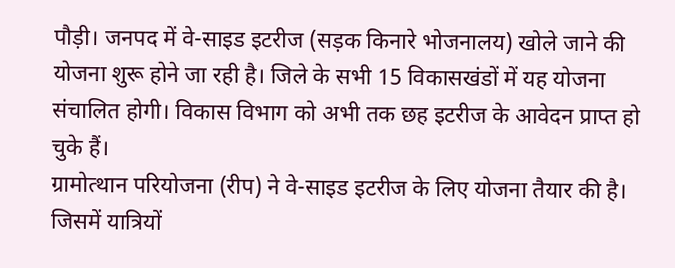पौड़ी। जनपद में वे-साइड इटरीज (सड़क किनारे भोजनालय) खोले जाने की योजना शुरू होने जा रही है। जिले के सभी 15 विकासखंडों में यह योजना संचालित होगी। विकास विभाग को अभी तक छह इटरीज के आवेदन प्राप्त हो चुके हैं।
ग्रामोत्थान परियोजना (रीप) ने वे-साइड इटरीज के लिए योजना तैयार की है। जिसमें यात्रियों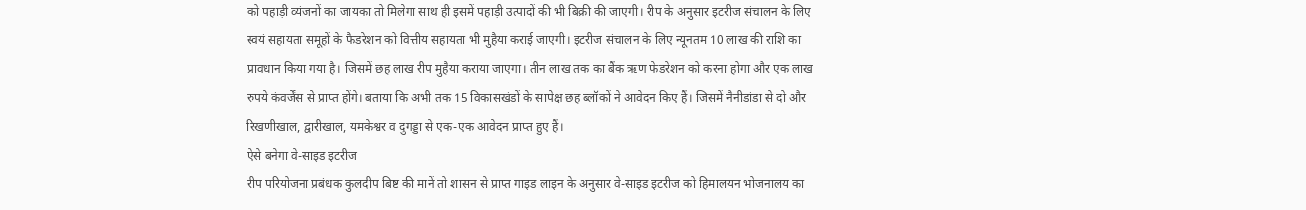को पहाड़ी व्यंजनों का जायका तो मिलेगा साथ ही इसमें पहाड़ी उत्पादों की भी बिक्री की जाएगी। रीप के अनुसार इटरीज संचालन के लिए स्वयं सहायता समूहों के फैडरेशन को वित्तीय सहायता भी मुहैया कराई जाएगी। इटरीज संचालन के लिए न्यूनतम 10 लाख की राशि का प्रावधान किया गया है। जिसमें छह लाख रीप मुहैया कराया जाएगा। तीन लाख तक का बैंक ऋण फेडरेशन को करना होगा और एक लाख रुपये कंवर्जेंस से प्राप्त होंगे। बताया कि अभी तक 15 विकासखंडों के सापेक्ष छह ब्लॉकों ने आवेदन किए हैं। जिसमें नैनीडांडा से दो और रिखणीखाल, द्वारीखाल, यमकेश्वर व दुगड्डा से एक-एक आवेदन प्राप्त हुए हैं।
ऐसे बनेगा वे-साइड इटरीज
रीप परियोजना प्रबंधक कुलदीप बिष्ट की मानें तो शासन से प्राप्त गाइड लाइन के अनुसार वे-साइड इटरीज को हिमालयन भोजनालय का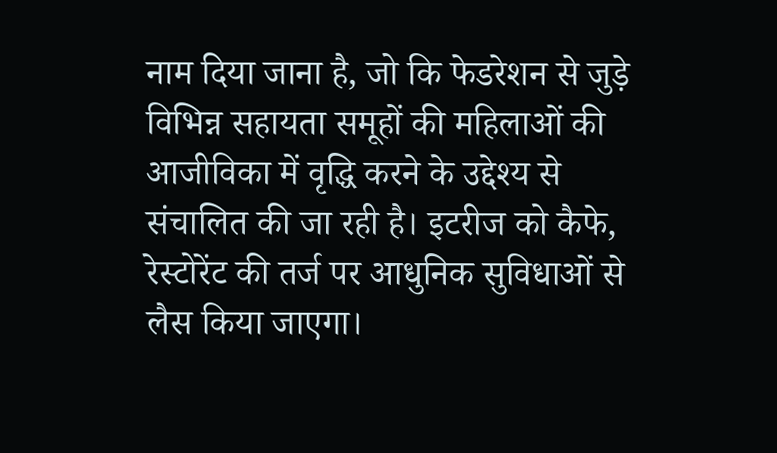नाम दिया जाना है, जो कि फेडरेशन से जुड़े विभिन्न सहायता समूहों की महिलाओं की आजीविका में वृद्धि करने के उद्देश्य से संचालित की जा रही है। इटरीज को कैफे, रेस्टोरेंट की तर्ज पर आधुनिक सुविधाओं से लैस किया जाएगा।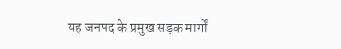यह जनपद के प्रमुख सड़क मार्गों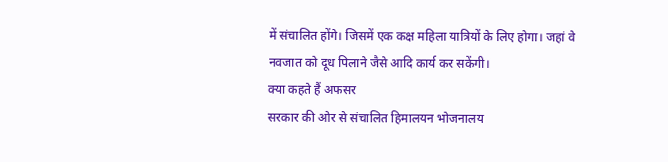में संचालित होंगे। जिसमें एक कक्ष महिला यात्रियों के लिए होगा। जहां वे नवजात को दूध पिलाने जैसे आदि कार्य कर सकेंगी।
क्या कहते हैं अफसर
सरकार की ओर से संचालित हिमालयन भोजनालय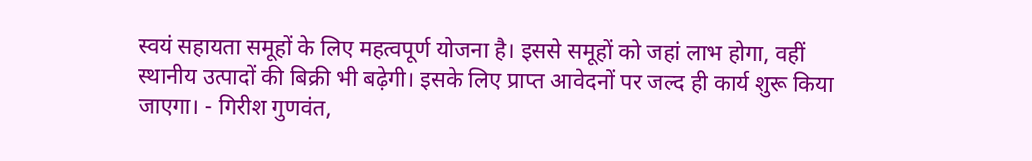स्वयं सहायता समूहों के लिए महत्वपूर्ण योजना है। इससे समूहों को जहां लाभ होगा, वहीं स्थानीय उत्पादों की बिक्री भी बढ़ेगी। इसके लिए प्राप्त आवेदनों पर जल्द ही कार्य शुरू किया जाएगा। - गिरीश गुणवंत,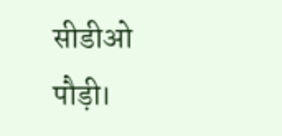सीडीओ पौड़ी।